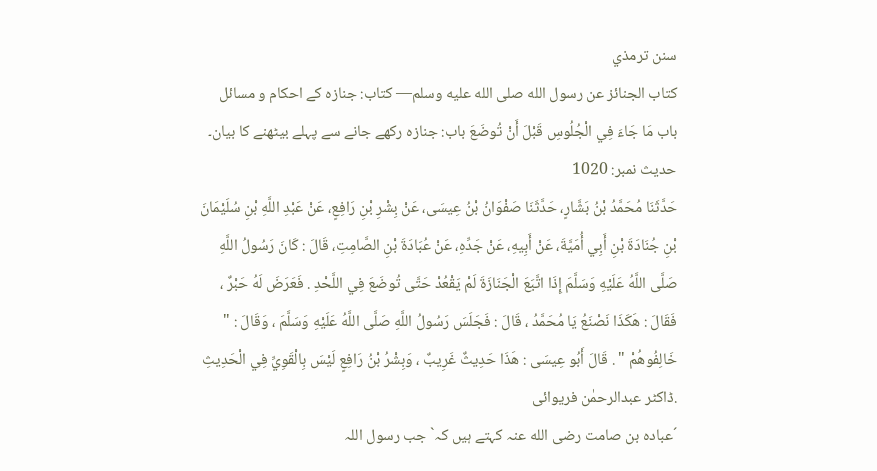سنن ترمذي
كتاب الجنائز عن رسول الله صلى الله عليه وسلم— کتاب: جنازہ کے احکام و مسائل
باب مَا جَاءَ فِي الْجُلُوسِ قَبْلَ أَنْ تُوضَعَ باب: جنازہ رکھے جانے سے پہلے بیٹھنے کا بیان۔
حدیث نمبر: 1020
حَدَّثَنَا مُحَمَّدُ بْنُ بَشَّارٍ، حَدَّثَنَا صَفْوَانُ بْنُ عِيسَى، عَنْ بِشْرِ بْنِ رَافِعٍ، عَنْ عَبْدِ اللَّهِ بْنِ سُلَيْمَانَ بْنِ جُنَادَةَ بْنِ أَبِي أُمَيَّةَ، عَنْ أَبِيهِ، عَنْ جَدِّهِ، عَنْ عُبَادَةَ بْنِ الصَّامِتِ، قَالَ : كَانَ رَسُولُ اللَّهِ صَلَّى اللَّهُ عَلَيْهِ وَسَلَّمَ إِذَا اتَّبَعَ الْجَنَازَةَ لَمْ يَقْعُدْ حَتَّى تُوضَعَ فِي اللَّحْدِ . فَعَرَضَ لَهُ حَبْرٌ ، فَقَالَ : هَكَذَا نَصْنَعُ يَا مُحَمَّدُ ، قَالَ : فَجَلَسَ رَسُولُ اللَّهِ صَلَّى اللَّهُ عَلَيْهِ وَسَلَّمَ ، وَقَالَ : " خَالِفُوهُمْ " . قَالَ أَبُو عِيسَى : هَذَا حَدِيثٌ غَرِيبٌ ، وَبِشْرُ بْنُ رَافِعٍ لَيْسَ بِالْقَوِيِّ فِي الْحَدِيثِ .ڈاکٹر عبدالرحمٰن فریوائی
´عبادہ بن صامت رضی الله عنہ کہتے ہیں کہ` جب رسول اللہ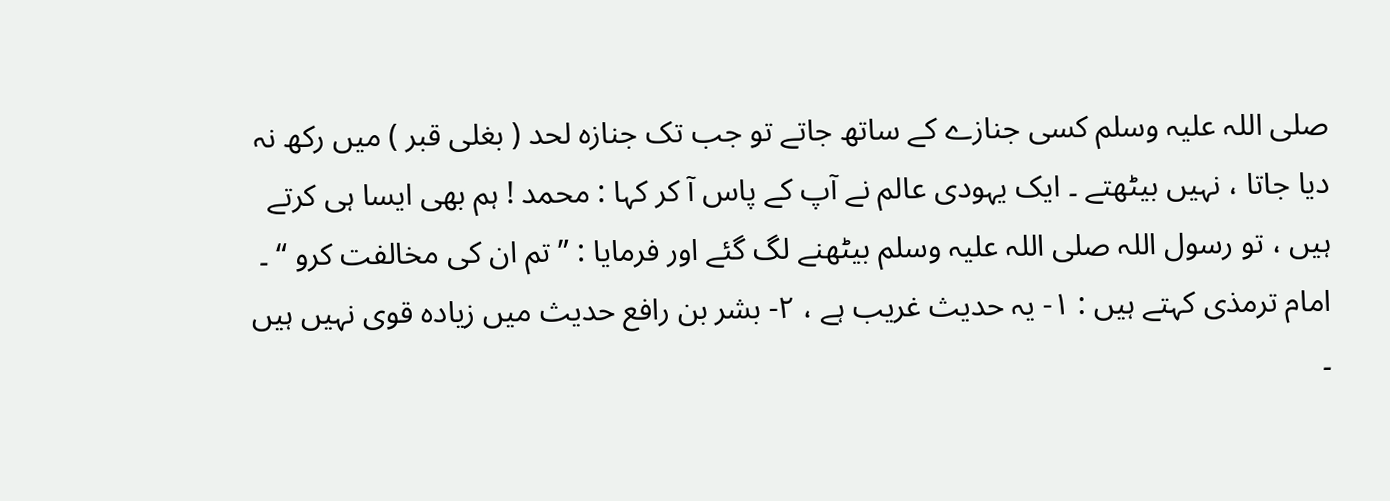صلی اللہ علیہ وسلم کسی جنازے کے ساتھ جاتے تو جب تک جنازہ لحد ( بغلی قبر ) میں رکھ نہ دیا جاتا ، نہیں بیٹھتے ۔ ایک یہودی عالم نے آپ کے پاس آ کر کہا : محمد ! ہم بھی ایسا ہی کرتے ہیں ، تو رسول اللہ صلی اللہ علیہ وسلم بیٹھنے لگ گئے اور فرمایا : ” تم ان کی مخالفت کرو “ ۔
امام ترمذی کہتے ہیں : ۱- یہ حدیث غریب ہے ، ۲- بشر بن رافع حدیث میں زیادہ قوی نہیں ہیں ۔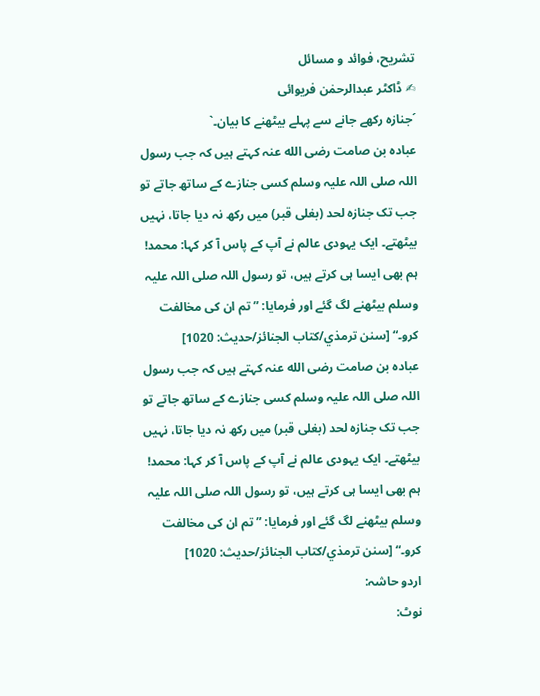تشریح، فوائد و مسائل
✍ ڈاکٹر عبدالرحمٰن فریوائی
´جنازہ رکھے جانے سے پہلے بیٹھنے کا بیان۔`
عبادہ بن صامت رضی الله عنہ کہتے ہیں کہ جب رسول اللہ صلی اللہ علیہ وسلم کسی جنازے کے ساتھ جاتے تو جب تک جنازہ لحد (بغلی قبر) میں رکھ نہ دیا جاتا، نہیں بیٹھتے۔ ایک یہودی عالم نے آپ کے پاس آ کر کہا: محمد! ہم بھی ایسا ہی کرتے ہیں، تو رسول اللہ صلی اللہ علیہ وسلم بیٹھنے لگ گئے اور فرمایا: ” تم ان کی مخالفت کرو۔“ [سنن ترمذي/كتاب الجنائز/حدیث: 1020]
عبادہ بن صامت رضی الله عنہ کہتے ہیں کہ جب رسول اللہ صلی اللہ علیہ وسلم کسی جنازے کے ساتھ جاتے تو جب تک جنازہ لحد (بغلی قبر) میں رکھ نہ دیا جاتا، نہیں بیٹھتے۔ ایک یہودی عالم نے آپ کے پاس آ کر کہا: محمد! ہم بھی ایسا ہی کرتے ہیں، تو رسول اللہ صلی اللہ علیہ وسلم بیٹھنے لگ گئے اور فرمایا: ” تم ان کی مخالفت کرو۔“ [سنن ترمذي/كتاب الجنائز/حدیث: 1020]
اردو حاشہ:
نوٹ: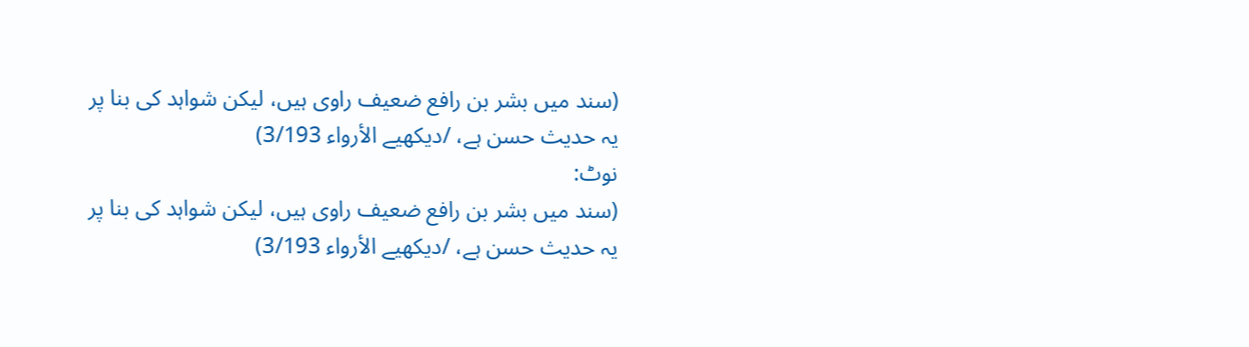(سند میں بشر بن رافع ضعیف راوی ہیں، لیکن شواہد کی بنا پر یہ حدیث حسن ہے، /دیکھیے الأرواء 3/193)
نوٹ:
(سند میں بشر بن رافع ضعیف راوی ہیں، لیکن شواہد کی بنا پر یہ حدیث حسن ہے، /دیکھیے الأرواء 3/193)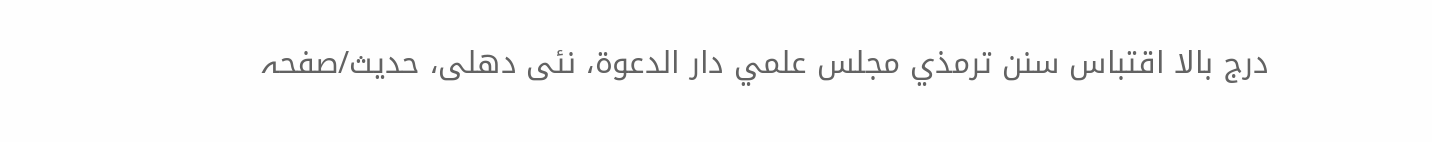درج بالا اقتباس سنن ترمذي مجلس علمي دار الدعوة، نئى دهلى، حدیث/صفحہ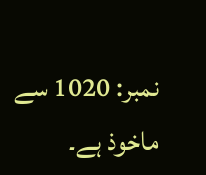نمبر: 1020 سے ماخوذ ہے۔